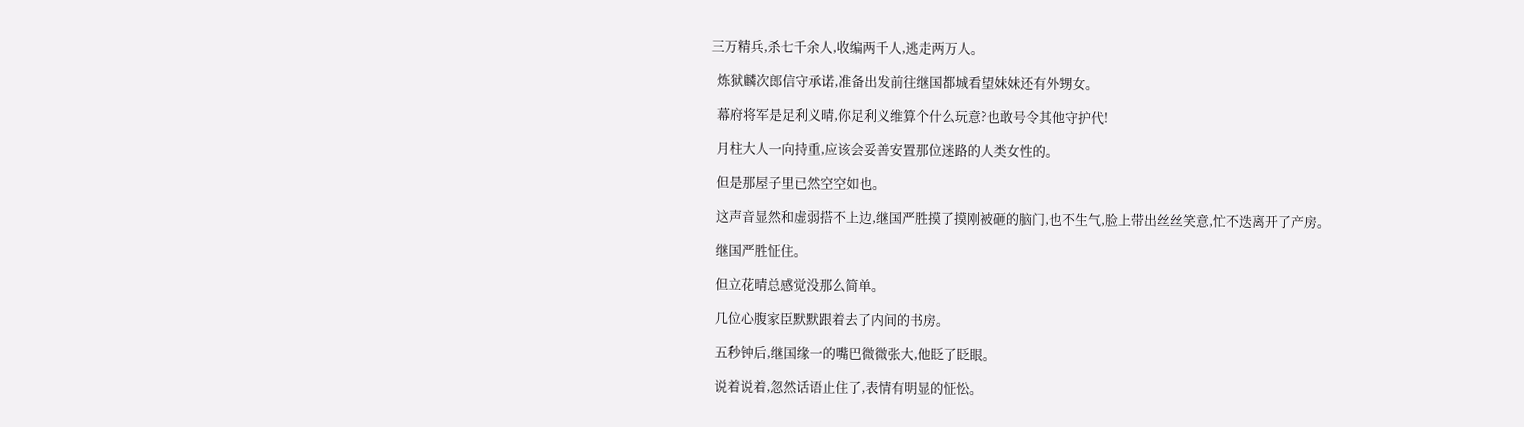三万精兵,杀七千余人,收编两千人,逃走两万人。

  炼狱麟次郎信守承诺,准备出发前往继国都城看望妹妹还有外甥女。

  幕府将军是足利义晴,你足利义维算个什么玩意?也敢号令其他守护代!

  月柱大人一向持重,应该会妥善安置那位迷路的人类女性的。

  但是那屋子里已然空空如也。

  这声音显然和虚弱搭不上边,继国严胜摸了摸刚被砸的脑门,也不生气,脸上带出丝丝笑意,忙不迭离开了产房。

  继国严胜怔住。

  但立花晴总感觉没那么简单。

  几位心腹家臣默默跟着去了内间的书房。

  五秒钟后,继国缘一的嘴巴微微张大,他眨了眨眼。

  说着说着,忽然话语止住了,表情有明显的怔忪。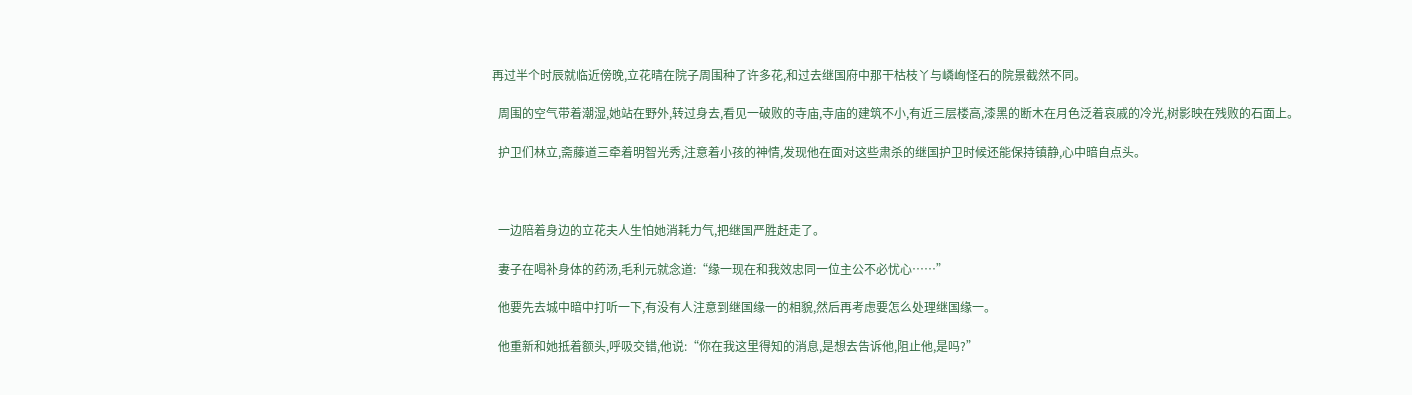再过半个时辰就临近傍晚,立花晴在院子周围种了许多花,和过去继国府中那干枯枝丫与嶙峋怪石的院景截然不同。

  周围的空气带着潮湿,她站在野外,转过身去,看见一破败的寺庙,寺庙的建筑不小,有近三层楼高,漆黑的断木在月色泛着哀戚的冷光,树影映在残败的石面上。

  护卫们林立,斋藤道三牵着明智光秀,注意着小孩的神情,发现他在面对这些肃杀的继国护卫时候还能保持镇静,心中暗自点头。



  一边陪着身边的立花夫人生怕她消耗力气,把继国严胜赶走了。

  妻子在喝补身体的药汤,毛利元就念道:“缘一现在和我效忠同一位主公不必忧心……”

  他要先去城中暗中打听一下,有没有人注意到继国缘一的相貌,然后再考虑要怎么处理继国缘一。

  他重新和她抵着额头,呼吸交错,他说:“你在我这里得知的消息,是想去告诉他,阻止他,是吗?”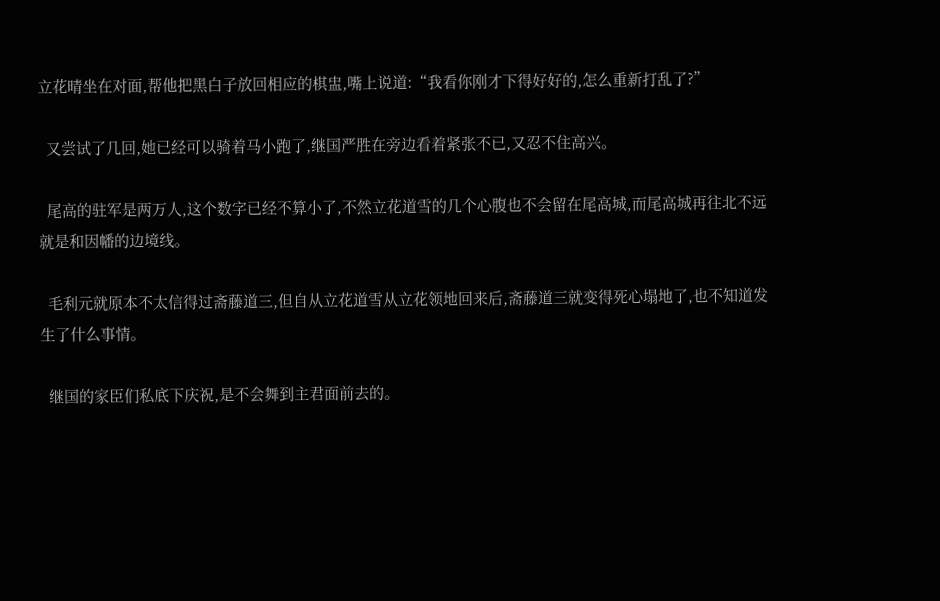立花晴坐在对面,帮他把黑白子放回相应的棋盅,嘴上说道:“我看你刚才下得好好的,怎么重新打乱了?”

  又尝试了几回,她已经可以骑着马小跑了,继国严胜在旁边看着紧张不已,又忍不住高兴。

  尾高的驻军是两万人,这个数字已经不算小了,不然立花道雪的几个心腹也不会留在尾高城,而尾高城再往北不远就是和因幡的边境线。

  毛利元就原本不太信得过斋藤道三,但自从立花道雪从立花领地回来后,斋藤道三就变得死心塌地了,也不知道发生了什么事情。

  继国的家臣们私底下庆祝,是不会舞到主君面前去的。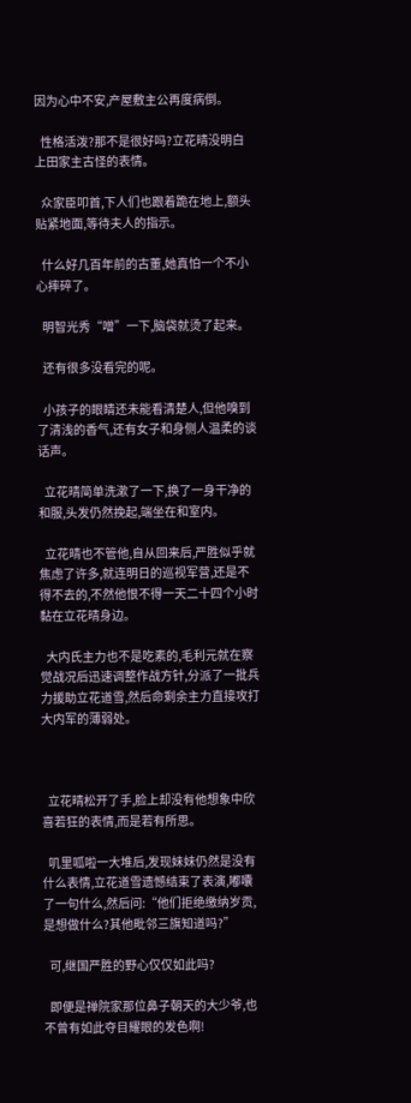因为心中不安,产屋敷主公再度病倒。

  性格活泼?那不是很好吗?立花晴没明白上田家主古怪的表情。

  众家臣叩首,下人们也跟着跪在地上,额头贴紧地面,等待夫人的指示。

  什么好几百年前的古董,她真怕一个不小心摔碎了。

  明智光秀“噌”一下,脑袋就烫了起来。

  还有很多没看完的呢。

  小孩子的眼睛还未能看清楚人,但他嗅到了清浅的香气,还有女子和身侧人温柔的谈话声。

  立花晴简单洗漱了一下,换了一身干净的和服,头发仍然挽起,端坐在和室内。

  立花晴也不管他,自从回来后,严胜似乎就焦虑了许多,就连明日的巡视军营,还是不得不去的,不然他恨不得一天二十四个小时黏在立花晴身边。

  大内氏主力也不是吃素的,毛利元就在察觉战况后迅速调整作战方针,分派了一批兵力援助立花道雪,然后命剩余主力直接攻打大内军的薄弱处。



  立花晴松开了手,脸上却没有他想象中欣喜若狂的表情,而是若有所思。

  叽里呱啦一大堆后,发现妹妹仍然是没有什么表情,立花道雪遗憾结束了表演,嘟囔了一句什么,然后问:“他们拒绝缴纳岁贡,是想做什么?其他毗邻三旗知道吗?”

  可,继国严胜的野心仅仅如此吗?

  即便是禅院家那位鼻子朝天的大少爷,也不曾有如此夺目耀眼的发色啊!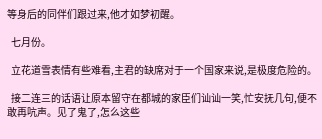等身后的同伴们跟过来,他才如梦初醒。

  七月份。

  立花道雪表情有些难看,主君的缺席对于一个国家来说,是极度危险的。

  接二连三的话语让原本留守在都城的家臣们讪讪一笑,忙安抚几句,便不敢再吭声。见了鬼了,怎么这些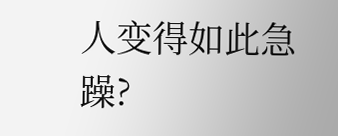人变得如此急躁?